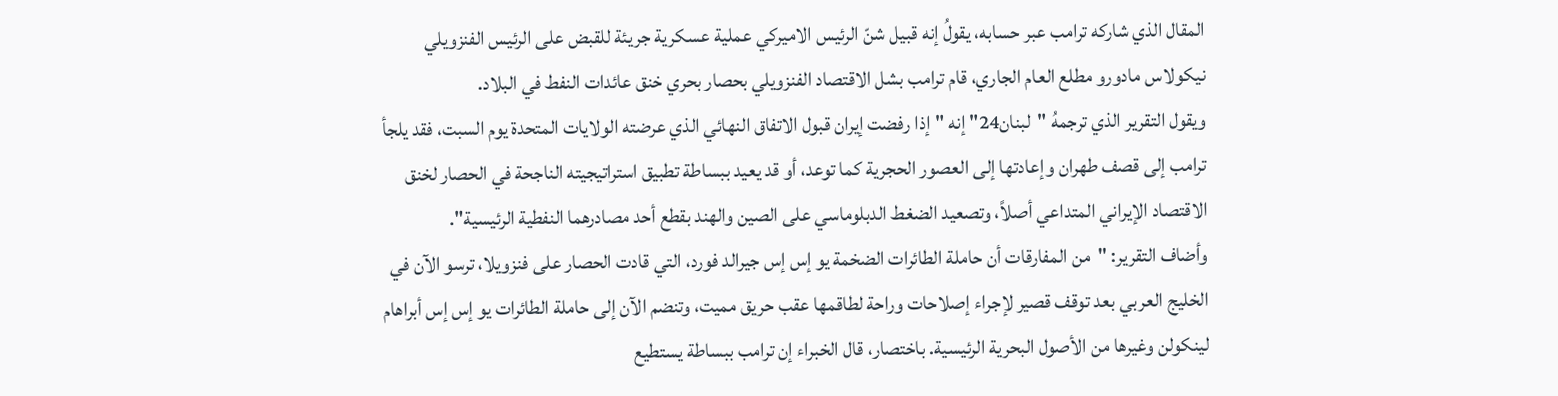المقال الذي شاركه ترامب عبر حسابه، يقولُ إنه قبيل شنّ الرئيس الاميركي عملية عسكرية جريئة للقبض على الرئيس الفنزويلي نيكولاس مادورو مطلع العام الجاري، قام ترامب بشل الاقتصاد الفنزويلي بحصار بحري خنق عائدات النفط في البلاد.
ويقول التقرير الذي ترجمهُ "لبنان24" إنه "إذا رفضت إيران قبول الاتفاق النهائي الذي عرضته الولايات المتحدة يوم السبت، فقد يلجأ ترامب إلى قصف طهران وإعادتها إلى العصور الحجرية كما توعد، أو قد يعيد ببساطة تطبيق استراتيجيته الناجحة في الحصار لخنق الاقتصاد الإيراني المتداعي أصلاً، وتصعيد الضغط الدبلوماسي على الصين والهند بقطع أحد مصادرهما النفطية الرئيسية".
وأضاف التقرير: "من المفارقات أن حاملة الطائرات الضخمة يو إس إس جيرالد فورد، التي قادت الحصار على فنزويلا، ترسو الآن في الخليج العربي بعد توقف قصير لإجراء إصلاحات وراحة لطاقمها عقب حريق مميت، وتنضم الآن إلى حاملة الطائرات يو إس إس أبراهام لينكولن وغيرها من الأصول البحرية الرئيسية. باختصار، قال الخبراء إن ترامب ببساطة يستطيع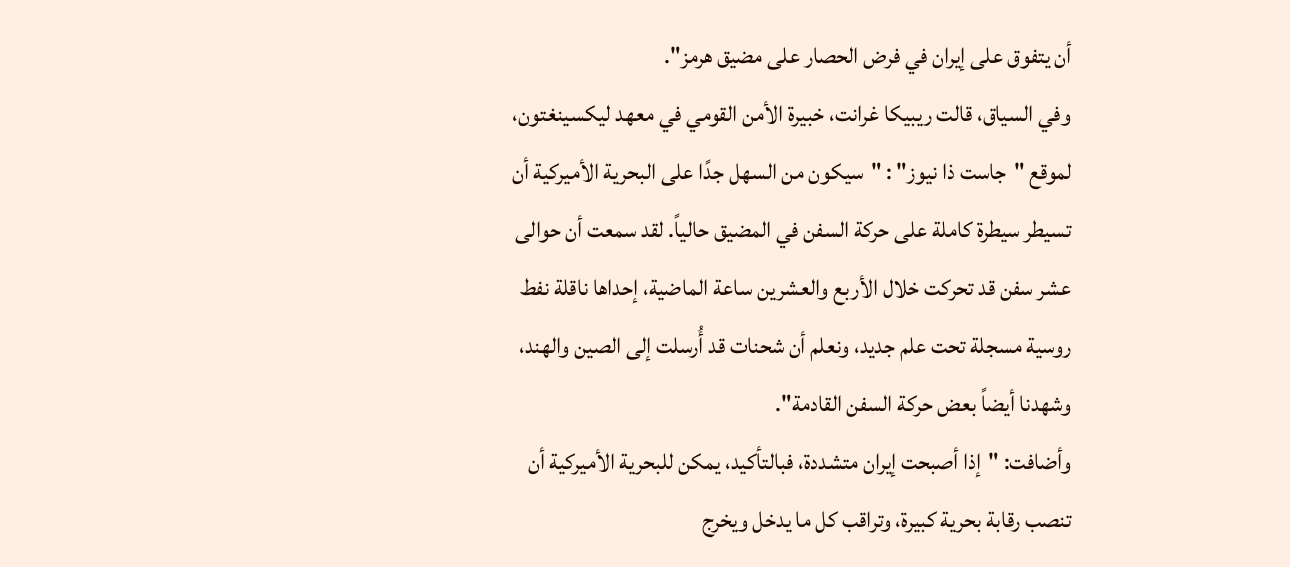أن يتفوق على إيران في فرض الحصار على مضيق هرمز".
وفي السياق، قالت ريبيكا غرانت، خبيرة الأمن القومي في معهد ليكسينغتون، لموقع "جاست ذا نيوز" : "سيكون من السهل جدًا على البحرية الأميركية أن تسيطر سيطرة كاملة على حركة السفن في المضيق حالياً. لقد سمعت أن حوالى عشر سفن قد تحركت خلال الأربع والعشرين ساعة الماضية، إحداها ناقلة نفط روسية مسجلة تحت علم جديد، ونعلم أن شحنات قد أُرسلت إلى الصين والهند، وشهدنا أيضاً بعض حركة السفن القادمة".
وأضافت: "إذا أصبحت إيران متشددة، فبالتأكيد، يمكن للبحرية الأميركية أن تنصب رقابة بحرية كبيرة، وتراقب كل ما يدخل ويخرج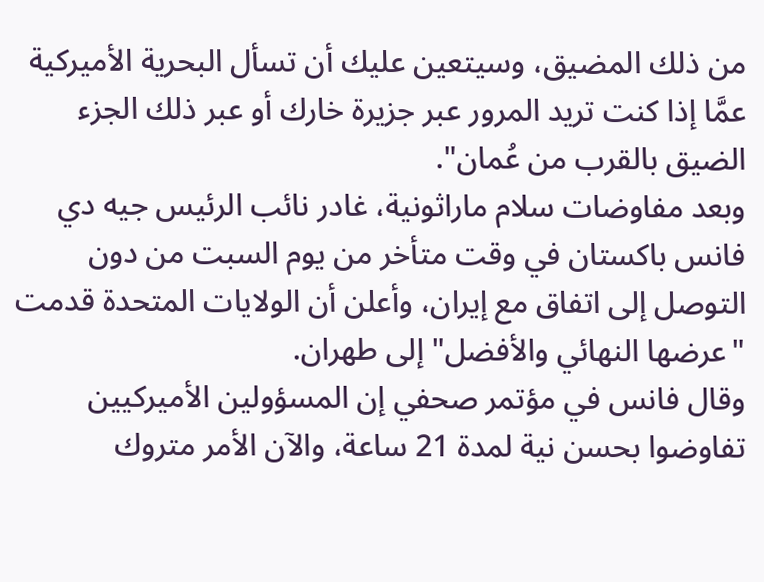من ذلك المضيق، وسيتعين عليك أن تسأل البحرية الأميركية عمَّا إذا كنت تريد المرور عبر جزيرة خارك أو عبر ذلك الجزء الضيق بالقرب من عُمان".
وبعد مفاوضات سلام ماراثونية، غادر نائب الرئيس جيه دي فانس باكستان في وقت متأخر من يوم السبت من دون التوصل إلى اتفاق مع إيران، وأعلن أن الولايات المتحدة قدمت "عرضها النهائي والأفضل" إلى طهران.
وقال فانس في مؤتمر صحفي إن المسؤولين الأميركيين تفاوضوا بحسن نية لمدة 21 ساعة، والآن الأمر متروك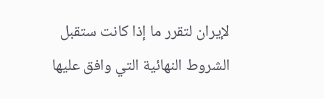لإيران لتقرر ما إذا كانت ستقبل الشروط النهائية التي وافق عليها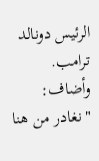الرئيس دونالد ترامب.
وأضاف: "نغادر من هنا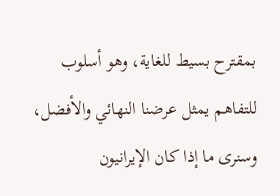بمقترح بسيط للغاية، وهو أسلوب للتفاهم يمثل عرضنا النهائي والأفضل، وسنرى ما إذا كان الإيرانيون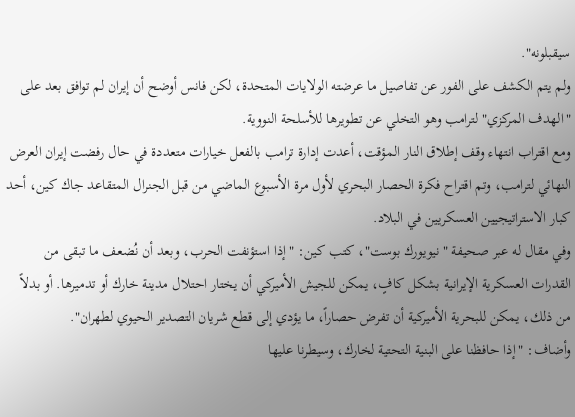سيقبلونه".
ولم يتم الكشف على الفور عن تفاصيل ما عرضته الولايات المتحدة، لكن فانس أوضح أن إيران لم توافق بعد على "الهدف المركزي" لترامب وهو التخلي عن تطويرها للأسلحة النووية.
ومع اقتراب انتهاء وقف إطلاق النار المؤقت، أعدت إدارة ترامب بالفعل خيارات متعددة في حال رفضت إيران العرض النهائي لترامب، وتم اقتراح فكرة الحصار البحري لأول مرة الأسبوع الماضي من قبل الجنرال المتقاعد جاك كين، أحد كبار الاستراتيجيين العسكريين في البلاد.
وفي مقال له عبر صحيفة "نيويورك بوست"، كتب كين: "إذا استؤنفت الحرب، وبعد أن نُضعف ما تبقى من القدرات العسكرية الإيرانية بشكل كافٍ، يمكن للجيش الأميركي أن يختار احتلال مدينة خارك أو تدميرها. أو بدلاً من ذلك، يمكن للبحرية الأميركية أن تفرض حصاراً، ما يؤدي إلى قطع شريان التصدير الحيوي لطهران".
وأضاف: "إذا حافظنا على البنية التحتية لخارك، وسيطرنا عليها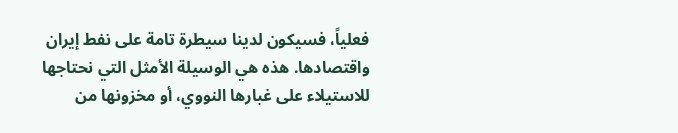فعلياً، فسيكون لدينا سيطرة تامة على نفط إيران واقتصادها. هذه هي الوسيلة الأمثل التي نحتاجها للاستيلاء على غبارها النووي، أو مخزونها من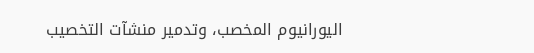اليورانيوم المخصب، وتدمير منشآت التخصيب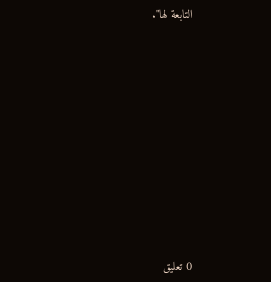التابعة لها".











0 تعليق